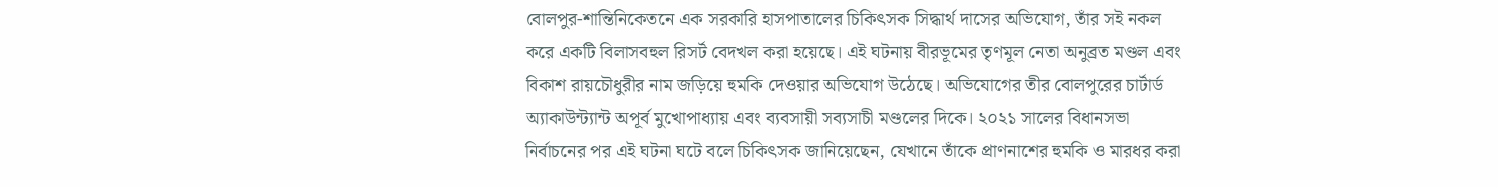বোলপুর-শান্তিনিকেতনে এক সরকারি হাসপাতালের চিকিৎসক সিদ্ধার্থ দাসের অভিযোগ, তাঁর সই নকল করে একটি বিলাসবহুল রিসর্ট বেদখল করা হয়েছে। এই ঘটনায় বীরভূমের তৃণমূল নেতা অনুব্রত মণ্ডল এবং বিকাশ রায়চৌধুরীর নাম জড়িয়ে হুমকি দেওয়ার অভিযোগ উঠেছে। অভিযোগের তীর বোলপুরের চার্টার্ড অ্যাকাউন্ট্যান্ট অপূর্ব মুখোপাধ্যায় এবং ব্যবসায়ী সব্যসাচী মণ্ডলের দিকে। ২০২১ সালের বিধানসভা নির্বাচনের পর এই ঘটনা ঘটে বলে চিকিৎসক জানিয়েছেন, যেখানে তাঁকে প্রাণনাশের হুমকি ও মারধর করা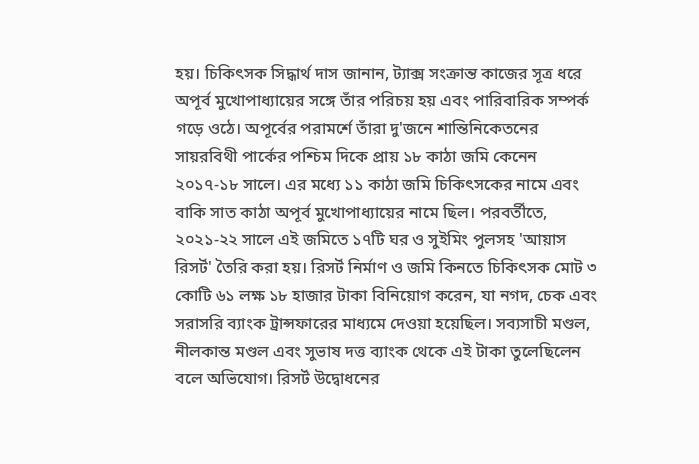হয়। চিকিৎসক সিদ্ধার্থ দাস জানান, ট্যাক্স সংক্রান্ত কাজের সূত্র ধরে অপূর্ব মুখোপাধ্যায়ের সঙ্গে তাঁর পরিচয় হয় এবং পারিবারিক সম্পর্ক গড়ে ওঠে। অপূর্বের পরামর্শে তাঁরা দু'জনে শান্তিনিকেতনের সায়রবিথী পার্কের পশ্চিম দিকে প্রায় ১৮ কাঠা জমি কেনেন ২০১৭-১৮ সালে। এর মধ্যে ১১ কাঠা জমি চিকিৎসকের নামে এবং বাকি সাত কাঠা অপূর্ব মুখোপাধ্যায়ের নামে ছিল। পরবর্তীতে, ২০২১-২২ সালে এই জমিতে ১৭টি ঘর ও সুইমিং পুলসহ 'আয়াস রিসর্ট' তৈরি করা হয়। রিসর্ট নির্মাণ ও জমি কিনতে চিকিৎসক মোট ৩ কোটি ৬১ লক্ষ ১৮ হাজার টাকা বিনিয়োগ করেন, যা নগদ, চেক এবং সরাসরি ব্যাংক ট্রান্সফারের মাধ্যমে দেওয়া হয়েছিল। সব্যসাচী মণ্ডল, নীলকান্ত মণ্ডল এবং সুভাষ দত্ত ব্যাংক থেকে এই টাকা তুলেছিলেন বলে অভিযোগ। রিসর্ট উদ্বোধনের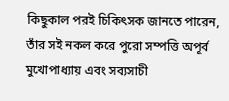কিছুকাল পরই চিকিৎসক জানতে পারেন, তাঁর সই নকল করে পুরো সম্পত্তি অপূর্ব মুখোপাধ্যায় এবং সব্যসাচী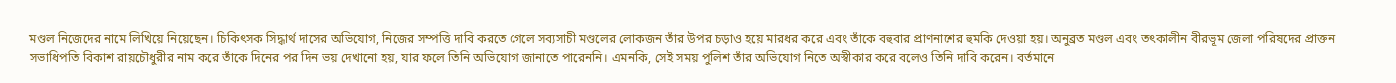মণ্ডল নিজেদের নামে লিখিয়ে নিয়েছেন। চিকিৎসক সিদ্ধার্থ দাসের অভিযোগ, নিজের সম্পত্তি দাবি করতে গেলে সব্যসাচী মণ্ডলের লোকজন তাঁর উপর চড়াও হয়ে মারধর করে এবং তাঁকে বহুবার প্রাণনাশের হুমকি দেওয়া হয়। অনুব্রত মণ্ডল এবং তৎকালীন বীরভূম জেলা পরিষদের প্রাক্তন সভাধিপতি বিকাশ রায়চৌধুরীর নাম করে তাঁকে দিনের পর দিন ভয় দেখানো হয়, যার ফলে তিনি অভিযোগ জানাতে পারেননি। এমনকি, সেই সময় পুলিশ তাঁর অভিযোগ নিতে অস্বীকার করে বলেও তিনি দাবি করেন। বর্তমানে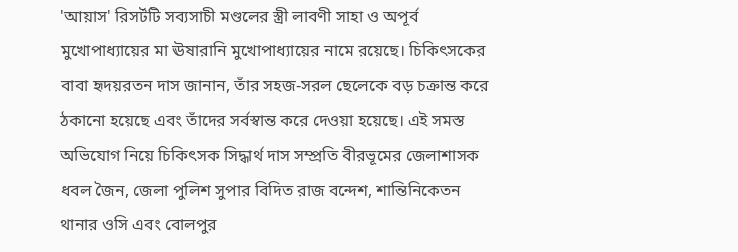'আয়াস' রিসর্টটি সব্যসাচী মণ্ডলের স্ত্রী লাবণী সাহা ও অপূর্ব মুখোপাধ্যায়ের মা ঊষারানি মুখোপাধ্যায়ের নামে রয়েছে। চিকিৎসকের বাবা হৃদয়রতন দাস জানান, তাঁর সহজ-সরল ছেলেকে বড় চক্রান্ত করে ঠকানো হয়েছে এবং তাঁদের সর্বস্বান্ত করে দেওয়া হয়েছে। এই সমস্ত অভিযোগ নিয়ে চিকিৎসক সিদ্ধার্থ দাস সম্প্রতি বীরভূমের জেলাশাসক ধবল জৈন, জেলা পুলিশ সুপার বিদিত রাজ বন্দেশ, শান্তিনিকেতন থানার ওসি এবং বোলপুর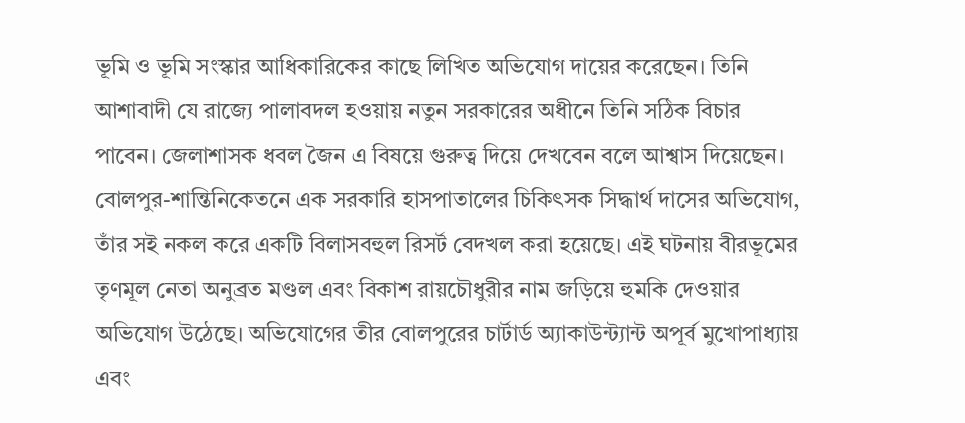ভূমি ও ভূমি সংস্কার আধিকারিকের কাছে লিখিত অভিযোগ দায়ের করেছেন। তিনি আশাবাদী যে রাজ্যে পালাবদল হওয়ায় নতুন সরকারের অধীনে তিনি সঠিক বিচার পাবেন। জেলাশাসক ধবল জৈন এ বিষয়ে গুরুত্ব দিয়ে দেখবেন বলে আশ্বাস দিয়েছেন।
বোলপুর-শান্তিনিকেতনে এক সরকারি হাসপাতালের চিকিৎসক সিদ্ধার্থ দাসের অভিযোগ, তাঁর সই নকল করে একটি বিলাসবহুল রিসর্ট বেদখল করা হয়েছে। এই ঘটনায় বীরভূমের তৃণমূল নেতা অনুব্রত মণ্ডল এবং বিকাশ রায়চৌধুরীর নাম জড়িয়ে হুমকি দেওয়ার অভিযোগ উঠেছে। অভিযোগের তীর বোলপুরের চার্টার্ড অ্যাকাউন্ট্যান্ট অপূর্ব মুখোপাধ্যায় এবং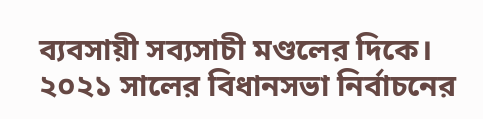ব্যবসায়ী সব্যসাচী মণ্ডলের দিকে। ২০২১ সালের বিধানসভা নির্বাচনের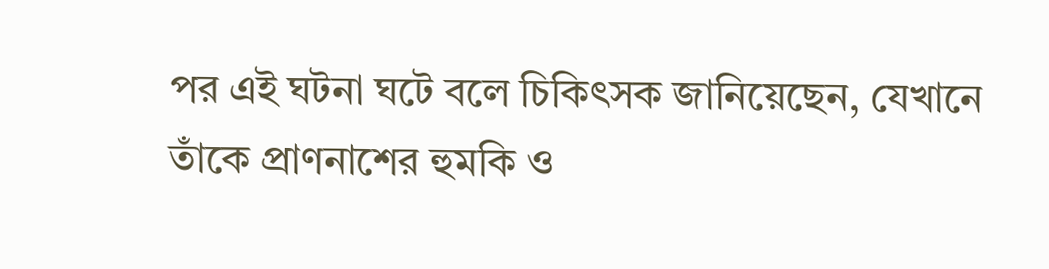পর এই ঘটনা ঘটে বলে চিকিৎসক জানিয়েছেন, যেখানে তাঁকে প্রাণনাশের হুমকি ও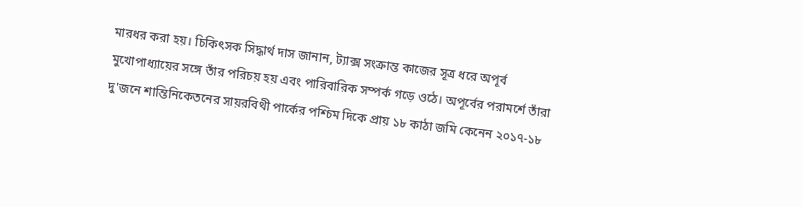মারধর করা হয়। চিকিৎসক সিদ্ধার্থ দাস জানান, ট্যাক্স সংক্রান্ত কাজের সূত্র ধরে অপূর্ব মুখোপাধ্যায়ের সঙ্গে তাঁর পরিচয় হয় এবং পারিবারিক সম্পর্ক গড়ে ওঠে। অপূর্বের পরামর্শে তাঁরা দু'জনে শান্তিনিকেতনের সায়রবিথী পার্কের পশ্চিম দিকে প্রায় ১৮ কাঠা জমি কেনেন ২০১৭-১৮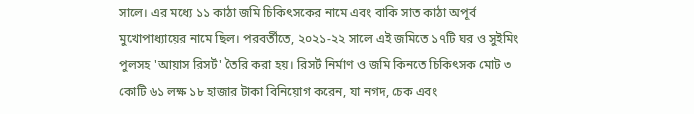সালে। এর মধ্যে ১১ কাঠা জমি চিকিৎসকের নামে এবং বাকি সাত কাঠা অপূর্ব মুখোপাধ্যায়ের নামে ছিল। পরবর্তীতে, ২০২১-২২ সালে এই জমিতে ১৭টি ঘর ও সুইমিং পুলসহ 'আয়াস রিসর্ট' তৈরি করা হয়। রিসর্ট নির্মাণ ও জমি কিনতে চিকিৎসক মোট ৩ কোটি ৬১ লক্ষ ১৮ হাজার টাকা বিনিয়োগ করেন, যা নগদ, চেক এবং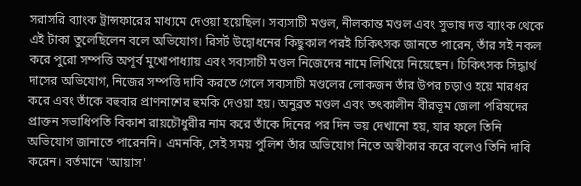সরাসরি ব্যাংক ট্রান্সফারের মাধ্যমে দেওয়া হয়েছিল। সব্যসাচী মণ্ডল, নীলকান্ত মণ্ডল এবং সুভাষ দত্ত ব্যাংক থেকে এই টাকা তুলেছিলেন বলে অভিযোগ। রিসর্ট উদ্বোধনের কিছুকাল পরই চিকিৎসক জানতে পারেন, তাঁর সই নকল করে পুরো সম্পত্তি অপূর্ব মুখোপাধ্যায় এবং সব্যসাচী মণ্ডল নিজেদের নামে লিখিয়ে নিয়েছেন। চিকিৎসক সিদ্ধার্থ দাসের অভিযোগ, নিজের সম্পত্তি দাবি করতে গেলে সব্যসাচী মণ্ডলের লোকজন তাঁর উপর চড়াও হয়ে মারধর করে এবং তাঁকে বহুবার প্রাণনাশের হুমকি দেওয়া হয়। অনুব্রত মণ্ডল এবং তৎকালীন বীরভূম জেলা পরিষদের প্রাক্তন সভাধিপতি বিকাশ রায়চৌধুরীর নাম করে তাঁকে দিনের পর দিন ভয় দেখানো হয়, যার ফলে তিনি অভিযোগ জানাতে পারেননি। এমনকি, সেই সময় পুলিশ তাঁর অভিযোগ নিতে অস্বীকার করে বলেও তিনি দাবি করেন। বর্তমানে 'আয়াস'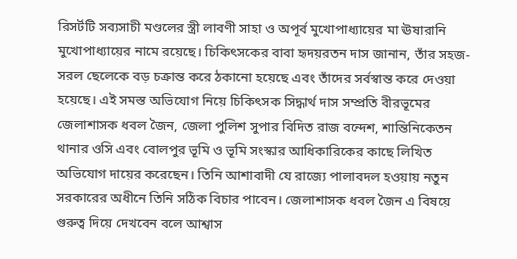রিসর্টটি সব্যসাচী মণ্ডলের স্ত্রী লাবণী সাহা ও অপূর্ব মুখোপাধ্যায়ের মা ঊষারানি মুখোপাধ্যায়ের নামে রয়েছে। চিকিৎসকের বাবা হৃদয়রতন দাস জানান, তাঁর সহজ-সরল ছেলেকে বড় চক্রান্ত করে ঠকানো হয়েছে এবং তাঁদের সর্বস্বান্ত করে দেওয়া হয়েছে। এই সমস্ত অভিযোগ নিয়ে চিকিৎসক সিদ্ধার্থ দাস সম্প্রতি বীরভূমের জেলাশাসক ধবল জৈন, জেলা পুলিশ সুপার বিদিত রাজ বন্দেশ, শান্তিনিকেতন থানার ওসি এবং বোলপুর ভূমি ও ভূমি সংস্কার আধিকারিকের কাছে লিখিত অভিযোগ দায়ের করেছেন। তিনি আশাবাদী যে রাজ্যে পালাবদল হওয়ায় নতুন সরকারের অধীনে তিনি সঠিক বিচার পাবেন। জেলাশাসক ধবল জৈন এ বিষয়ে গুরুত্ব দিয়ে দেখবেন বলে আশ্বাস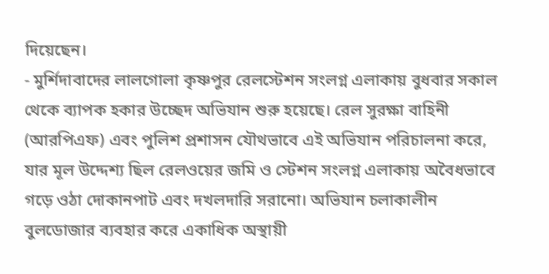দিয়েছেন।
- মুর্শিদাবাদের লালগোলা কৃষ্ণপুর রেলস্টেশন সংলগ্ন এলাকায় বুধবার সকাল থেকে ব্যাপক হকার উচ্ছেদ অভিযান শুরু হয়েছে। রেল সুরক্ষা বাহিনী (আরপিএফ) এবং পুলিশ প্রশাসন যৌথভাবে এই অভিযান পরিচালনা করে, যার মূল উদ্দেশ্য ছিল রেলওয়ের জমি ও স্টেশন সংলগ্ন এলাকায় অবৈধভাবে গড়ে ওঠা দোকানপাট এবং দখলদারি সরানো। অভিযান চলাকালীন বুলডোজার ব্যবহার করে একাধিক অস্থায়ী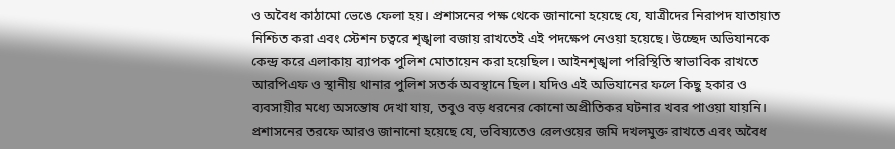ও অবৈধ কাঠামো ভেঙে ফেলা হয়। প্রশাসনের পক্ষ থেকে জানানো হয়েছে যে, যাত্রীদের নিরাপদ যাতায়াত নিশ্চিত করা এবং স্টেশন চত্বরে শৃঙ্খলা বজায় রাখতেই এই পদক্ষেপ নেওয়া হয়েছে। উচ্ছেদ অভিযানকে কেন্দ্র করে এলাকায় ব্যাপক পুলিশ মোতায়েন করা হয়েছিল। আইনশৃঙ্খলা পরিস্থিতি স্বাভাবিক রাখতে আরপিএফ ও স্থানীয় থানার পুলিশ সতর্ক অবস্থানে ছিল। যদিও এই অভিযানের ফলে কিছু হকার ও ব্যবসায়ীর মধ্যে অসন্তোষ দেখা যায়, তবুও বড় ধরনের কোনো অপ্রীতিকর ঘটনার খবর পাওয়া যায়নি। প্রশাসনের তরফে আরও জানানো হয়েছে যে, ভবিষ্যতেও রেলওয়ের জমি দখলমুক্ত রাখতে এবং অবৈধ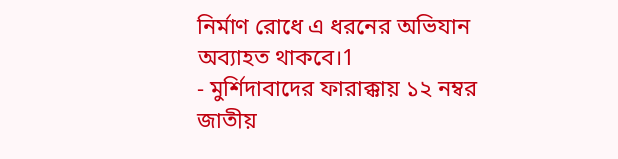নির্মাণ রোধে এ ধরনের অভিযান অব্যাহত থাকবে।1
- মুর্শিদাবাদের ফারাক্কায় ১২ নম্বর জাতীয়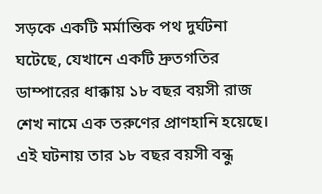সড়কে একটি মর্মান্তিক পথ দুর্ঘটনা ঘটেছে, যেখানে একটি দ্রুতগতির ডাম্পারের ধাক্কায় ১৮ বছর বয়সী রাজ শেখ নামে এক তরুণের প্রাণহানি হয়েছে। এই ঘটনায় তার ১৮ বছর বয়সী বন্ধু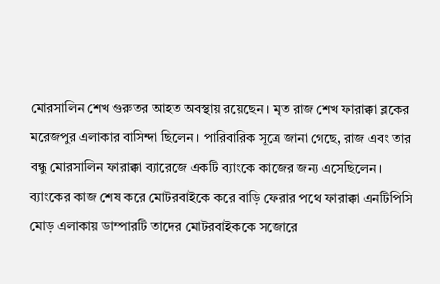মোরসালিন শেখ গুরুতর আহত অবস্থায় রয়েছেন। মৃত রাজ শেখ ফারাক্কা ব্লকের মরেজপুর এলাকার বাসিন্দা ছিলেন। পারিবারিক সূত্রে জানা গেছে, রাজ এবং তার বন্ধু মোরসালিন ফারাক্কা ব্যারেজে একটি ব্যাংকে কাজের জন্য এসেছিলেন। ব্যাংকের কাজ শেষ করে মোটরবাইকে করে বাড়ি ফেরার পথে ফারাক্কা এনটিপিসি মোড় এলাকায় ডাম্পারটি তাদের মোটরবাইককে সজোরে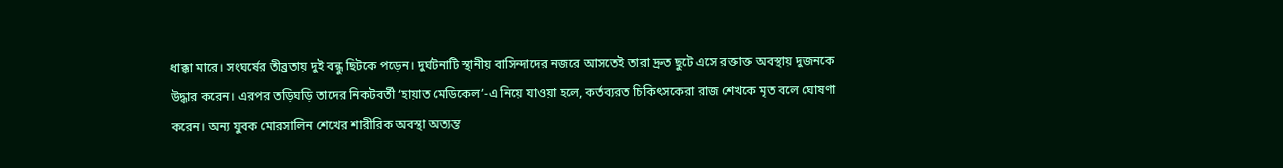ধাক্কা মারে। সংঘর্ষের তীব্রতায় দুই বন্ধু ছিটকে পড়েন। দুর্ঘটনাটি স্থানীয় বাসিন্দাদের নজরে আসতেই তারা দ্রুত ছুটে এসে রক্তাক্ত অবস্থায় দুজনকে উদ্ধার করেন। এরপর তড়িঘড়ি তাদের নিকটবর্তী ‘হায়াত মেডিকেল’-এ নিয়ে যাওয়া হলে, কর্তব্যরত চিকিৎসকেরা রাজ শেখকে মৃত বলে ঘোষণা করেন। অন্য যুবক মোরসালিন শেখের শারীরিক অবস্থা অত্যন্ত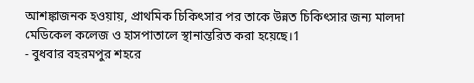আশঙ্কাজনক হওয়ায়, প্রাথমিক চিকিৎসার পর তাকে উন্নত চিকিৎসার জন্য মালদা মেডিকেল কলেজ ও হাসপাতালে স্থানান্তরিত করা হয়েছে।1
- বুধবার বহরমপুর শহরে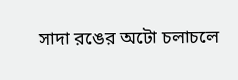সাদা রঙের অটো চলাচলে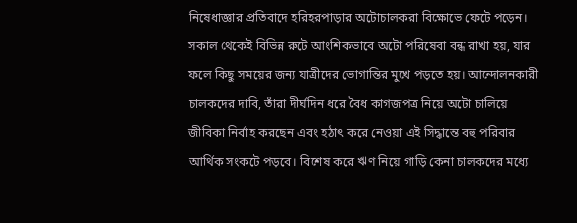নিষেধাজ্ঞার প্রতিবাদে হরিহরপাড়ার অটোচালকরা বিক্ষোভে ফেটে পড়েন। সকাল থেকেই বিভিন্ন রুটে আংশিকভাবে অটো পরিষেবা বন্ধ রাখা হয়, যার ফলে কিছু সময়ের জন্য যাত্রীদের ভোগান্তির মুখে পড়তে হয়। আন্দোলনকারী চালকদের দাবি, তাঁরা দীর্ঘদিন ধরে বৈধ কাগজপত্র নিয়ে অটো চালিয়ে জীবিকা নির্বাহ করছেন এবং হঠাৎ করে নেওয়া এই সিদ্ধান্তে বহু পরিবার আর্থিক সংকটে পড়বে। বিশেষ করে ঋণ নিয়ে গাড়ি কেনা চালকদের মধ্যে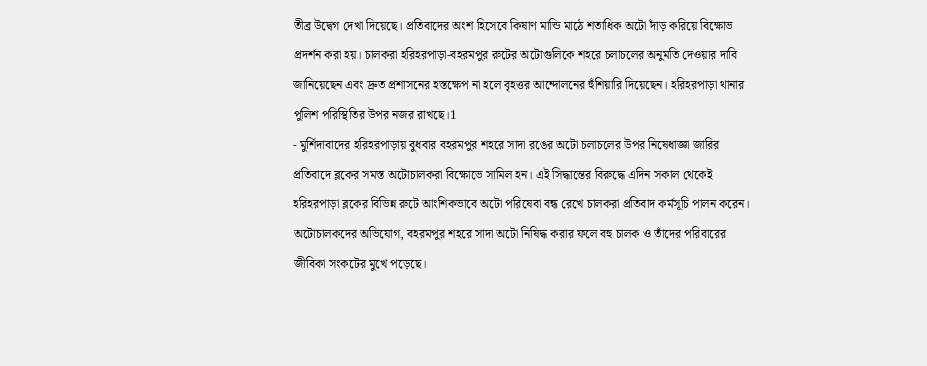তীব্র উদ্বেগ দেখা দিয়েছে। প্রতিবাদের অংশ হিসেবে কিষাণ মান্ডি মাঠে শতাধিক অটো দাঁড় করিয়ে বিক্ষোভ প্রদর্শন করা হয়। চালকরা হরিহরপাড়া-বহরমপুর রুটের অটোগুলিকে শহরে চলাচলের অনুমতি দেওয়ার দাবি জানিয়েছেন এবং দ্রুত প্রশাসনের হস্তক্ষেপ না হলে বৃহত্তর আন্দোলনের হুঁশিয়ারি দিয়েছেন। হরিহরপাড়া থানার পুলিশ পরিস্থিতির উপর নজর রাখছে।1
- মুর্শিদাবাদের হরিহরপাড়ায় বুধবার বহরমপুর শহরে সাদা রঙের অটো চলাচলের উপর নিষেধাজ্ঞা জারির প্রতিবাদে ব্লকের সমস্ত অটোচালকরা বিক্ষোভে সামিল হন। এই সিদ্ধান্তের বিরুদ্ধে এদিন সকাল থেকেই হরিহরপাড়া ব্লকের বিভিন্ন রুটে আংশিকভাবে অটো পরিষেবা বন্ধ রেখে চালকরা প্রতিবাদ কর্মসূচি পালন করেন। অটোচালকদের অভিযোগ, বহরমপুর শহরে সাদা অটো নিষিদ্ধ করার ফলে বহু চালক ও তাঁদের পরিবারের জীবিকা সংকটের মুখে পড়েছে।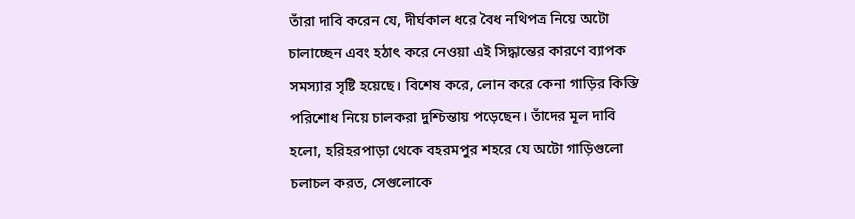তাঁরা দাবি করেন যে, দীর্ঘকাল ধরে বৈধ নথিপত্র নিয়ে অটো চালাচ্ছেন এবং হঠাৎ করে নেওয়া এই সিদ্ধান্তের কারণে ব্যাপক সমস্যার সৃষ্টি হয়েছে। বিশেষ করে, লোন করে কেনা গাড়ির কিস্তি পরিশোধ নিয়ে চালকরা দুশ্চিন্তায় পড়েছেন। তাঁদের মূল দাবি হলো, হরিহরপাড়া থেকে বহরমপুর শহরে যে অটো গাড়িগুলো চলাচল করত, সেগুলোকে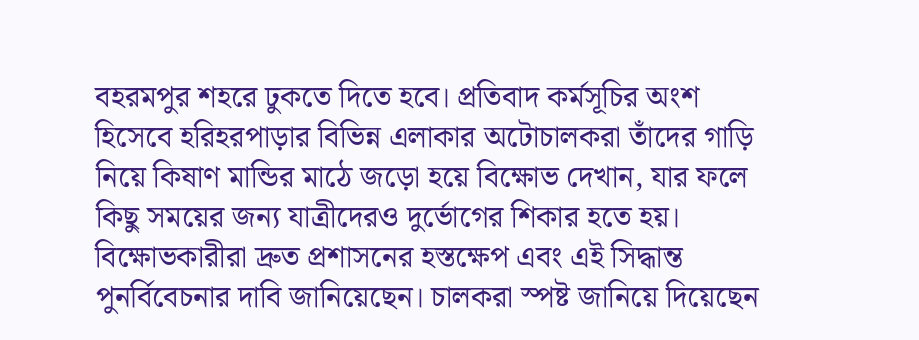বহরমপুর শহরে ঢুকতে দিতে হবে। প্রতিবাদ কর্মসূচির অংশ হিসেবে হরিহরপাড়ার বিভিন্ন এলাকার অটোচালকরা তাঁদের গাড়ি নিয়ে কিষাণ মান্ডির মাঠে জড়ো হয়ে বিক্ষোভ দেখান, যার ফলে কিছু সময়ের জন্য যাত্রীদেরও দুর্ভোগের শিকার হতে হয়। বিক্ষোভকারীরা দ্রুত প্রশাসনের হস্তক্ষেপ এবং এই সিদ্ধান্ত পুনর্বিবেচনার দাবি জানিয়েছেন। চালকরা স্পষ্ট জানিয়ে দিয়েছেন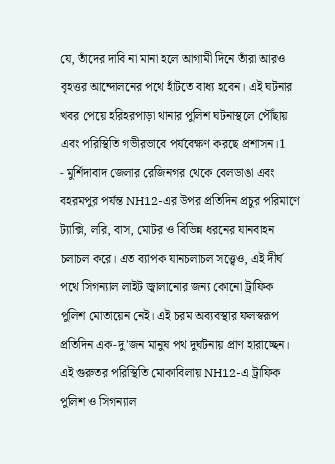যে, তাঁদের দাবি না মানা হলে আগামী দিনে তাঁরা আরও বৃহত্তর আন্দোলনের পথে হাঁটতে বাধ্য হবেন। এই ঘটনার খবর পেয়ে হরিহরপাড়া থানার পুলিশ ঘটনাস্থলে পৌঁছায় এবং পরিস্থিতি গভীরভাবে পর্যবেক্ষণ করছে প্রশাসন।1
- মুর্শিদাবাদ জেলার রেজিনগর থেকে বেলডাঙা এবং বহরমপুর পর্যন্ত NH12-এর উপর প্রতিদিন প্রচুর পরিমাণে ট্যাক্সি, লরি, বাস, মোটর ও বিভিন্ন ধরনের যানবাহন চলাচল করে। এত ব্যাপক যানচলাচল সত্ত্বেও, এই দীর্ঘ পথে সিগন্যাল লাইট জ্বালানোর জন্য কোনো ট্রাফিক পুলিশ মোতায়েন নেই। এই চরম অব্যবস্থার ফলস্বরূপ প্রতিদিন এক-দু'জন মানুষ পথ দুর্ঘটনায় প্রাণ হারাচ্ছেন। এই গুরুতর পরিস্থিতি মোকাবিলায় NH12-এ ট্রাফিক পুলিশ ও সিগন্যাল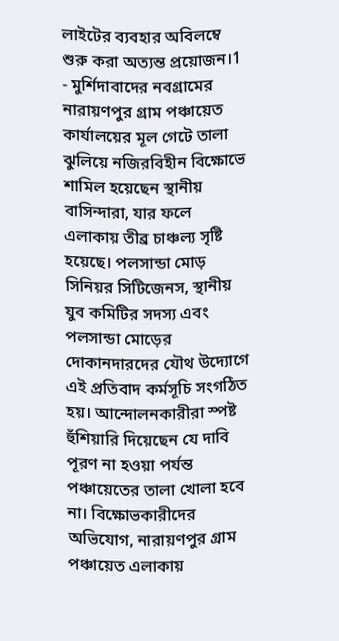লাইটের ব্যবহার অবিলম্বে শুরু করা অত্যন্ত প্রয়োজন।1
- মুর্শিদাবাদের নবগ্রামের নারায়ণপুর গ্রাম পঞ্চায়েত কার্যালয়ের মূল গেটে তালা ঝুলিয়ে নজিরবিহীন বিক্ষোভে শামিল হয়েছেন স্থানীয় বাসিন্দারা, যার ফলে এলাকায় তীব্র চাঞ্চল্য সৃষ্টি হয়েছে। পলসান্ডা মোড় সিনিয়র সিটিজেনস, স্থানীয় যুব কমিটির সদস্য এবং পলসান্ডা মোড়ের দোকানদারদের যৌথ উদ্যোগে এই প্রতিবাদ কর্মসূচি সংগঠিত হয়। আন্দোলনকারীরা স্পষ্ট হুঁশিয়ারি দিয়েছেন যে দাবি পূরণ না হওয়া পর্যন্ত পঞ্চায়েতের তালা খোলা হবে না। বিক্ষোভকারীদের অভিযোগ, নারায়ণপুর গ্রাম পঞ্চায়েত এলাকায়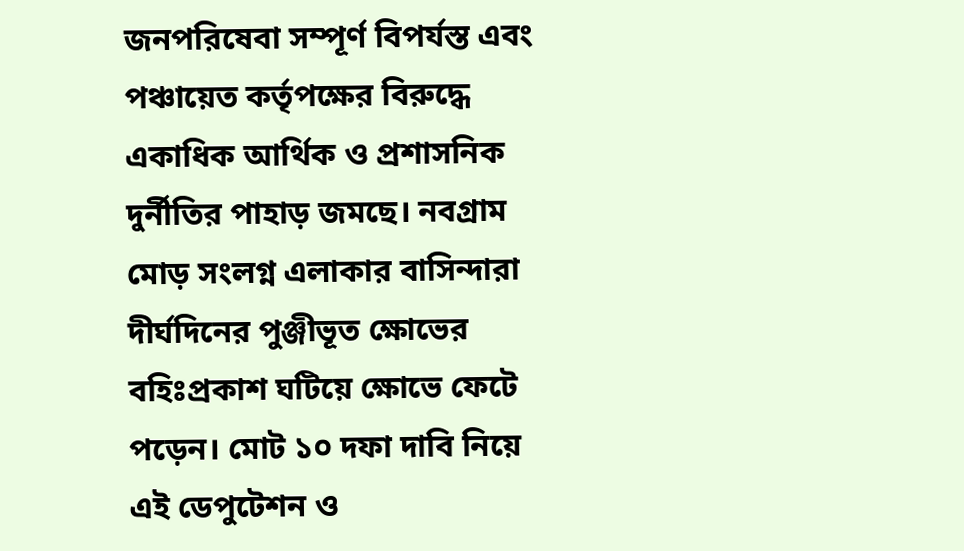জনপরিষেবা সম্পূর্ণ বিপর্যস্ত এবং পঞ্চায়েত কর্তৃপক্ষের বিরুদ্ধে একাধিক আর্থিক ও প্রশাসনিক দুর্নীতির পাহাড় জমছে। নবগ্রাম মোড় সংলগ্ন এলাকার বাসিন্দারা দীর্ঘদিনের পুঞ্জীভূত ক্ষোভের বহিঃপ্রকাশ ঘটিয়ে ক্ষোভে ফেটে পড়েন। মোট ১০ দফা দাবি নিয়ে এই ডেপুটেশন ও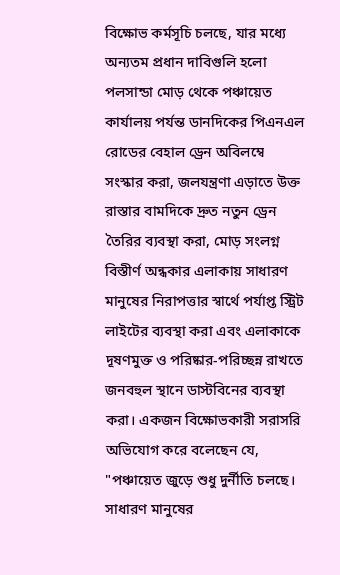বিক্ষোভ কর্মসূচি চলছে, যার মধ্যে অন্যতম প্রধান দাবিগুলি হলো পলসান্ডা মোড় থেকে পঞ্চায়েত কার্যালয় পর্যন্ত ডানদিকের পিএনএল রোডের বেহাল ড্রেন অবিলম্বে সংস্কার করা, জলযন্ত্রণা এড়াতে উক্ত রাস্তার বামদিকে দ্রুত নতুন ড্রেন তৈরির ব্যবস্থা করা, মোড় সংলগ্ন বিস্তীর্ণ অন্ধকার এলাকায় সাধারণ মানুষের নিরাপত্তার স্বার্থে পর্যাপ্ত স্ট্রিট লাইটের ব্যবস্থা করা এবং এলাকাকে দূষণমুক্ত ও পরিষ্কার-পরিচ্ছন্ন রাখতে জনবহুল স্থানে ডাস্টবিনের ব্যবস্থা করা। একজন বিক্ষোভকারী সরাসরি অভিযোগ করে বলেছেন যে, "পঞ্চায়েত জুড়ে শুধু দুর্নীতি চলছে। সাধারণ মানুষের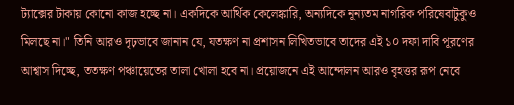ট্যাক্সের টাকায় কোনো কাজ হচ্ছে না। একদিকে আর্থিক কেলেঙ্কারি, অন্যদিকে নূন্যতম নাগরিক পরিষেবাটুকুও মিলছে না।" তিনি আরও দৃঢ়ভাবে জানান যে, যতক্ষণ না প্রশাসন লিখিতভাবে তাদের এই ১০ দফা দাবি পূরণের আশ্বাস দিচ্ছে, ততক্ষণ পঞ্চায়েতের তালা খোলা হবে না। প্রয়োজনে এই আন্দোলন আরও বৃহত্তর রূপ নেবে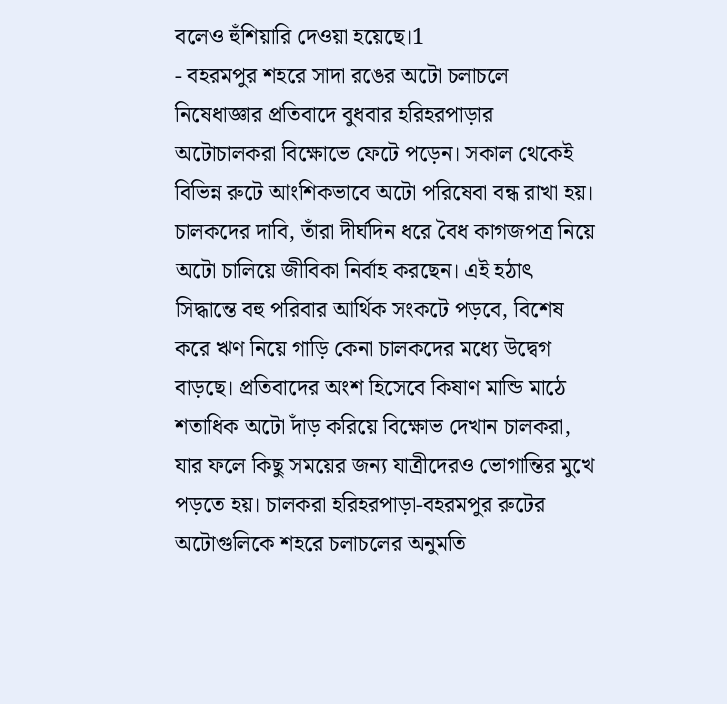বলেও হুঁশিয়ারি দেওয়া হয়েছে।1
- বহরমপুর শহরে সাদা রঙের অটো চলাচলে নিষেধাজ্ঞার প্রতিবাদে বুধবার হরিহরপাড়ার অটোচালকরা বিক্ষোভে ফেটে পড়েন। সকাল থেকেই বিভিন্ন রুটে আংশিকভাবে অটো পরিষেবা বন্ধ রাখা হয়। চালকদের দাবি, তাঁরা দীর্ঘদিন ধরে বৈধ কাগজপত্র নিয়ে অটো চালিয়ে জীবিকা নির্বাহ করছেন। এই হঠাৎ সিদ্ধান্তে বহু পরিবার আর্থিক সংকটে পড়বে, বিশেষ করে ঋণ নিয়ে গাড়ি কেনা চালকদের মধ্যে উদ্বেগ বাড়ছে। প্রতিবাদের অংশ হিসেবে কিষাণ মান্ডি মাঠে শতাধিক অটো দাঁড় করিয়ে বিক্ষোভ দেখান চালকরা, যার ফলে কিছু সময়ের জন্য যাত্রীদেরও ভোগান্তির মুখে পড়তে হয়। চালকরা হরিহরপাড়া-বহরমপুর রুটের অটোগুলিকে শহরে চলাচলের অনুমতি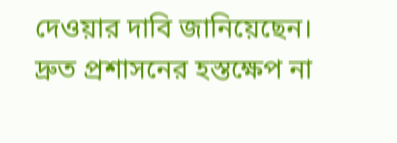দেওয়ার দাবি জানিয়েছেন। দ্রুত প্রশাসনের হস্তক্ষেপ না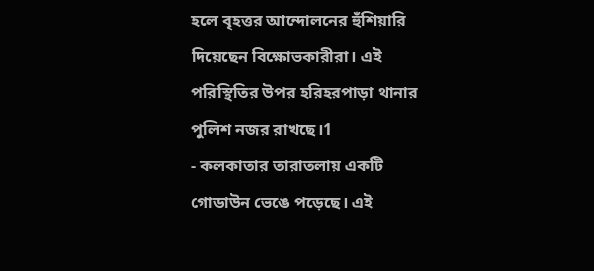হলে বৃহত্তর আন্দোলনের হুঁশিয়ারি দিয়েছেন বিক্ষোভকারীরা। এই পরিস্থিতির উপর হরিহরপাড়া থানার পুলিশ নজর রাখছে।1
- কলকাতার তারাতলায় একটি গোডাউন ভেঙে পড়েছে। এই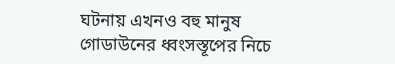ঘটনায় এখনও বহু মানুষ গোডাউনের ধ্বংসস্তূপের নিচে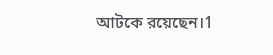আটকে রয়েছেন।1